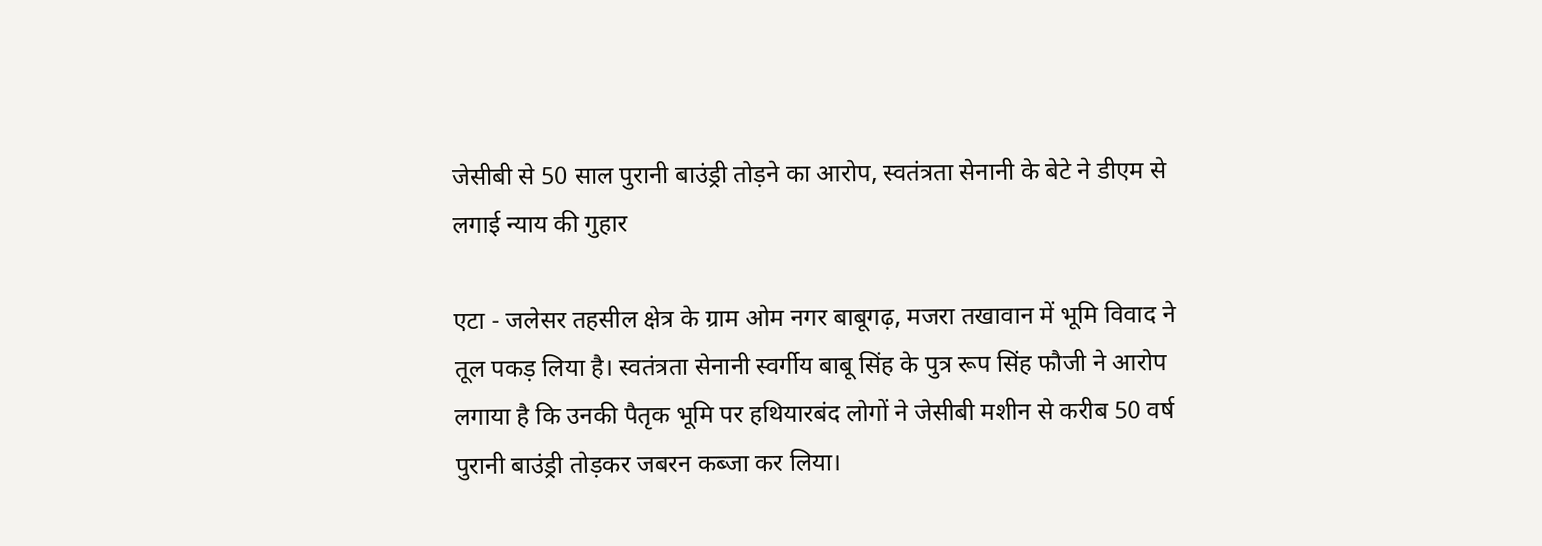जेसीबी से 50 साल पुरानी बाउंड्री तोड़ने का आरोप, स्वतंत्रता सेनानी के बेटे ने डीएम से लगाई न्याय की गुहार

एटा - जलेसर तहसील क्षेत्र के ग्राम ओम नगर बाबूगढ़, मजरा तखावान में भूमि विवाद ने तूल पकड़ लिया है। स्वतंत्रता सेनानी स्वर्गीय बाबू सिंह के पुत्र रूप सिंह फौजी ने आरोप लगाया है कि उनकी पैतृक भूमि पर हथियारबंद लोगों ने जेसीबी मशीन से करीब 50 वर्ष पुरानी बाउंड्री तोड़कर जबरन कब्जा कर लिया।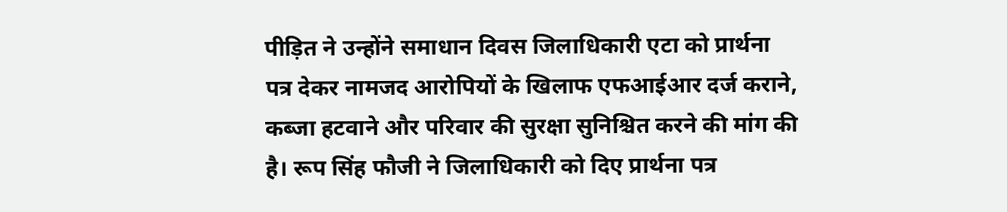पीड़ित ने उन्होंने समाधान दिवस जिलाधिकारी एटा को प्रार्थना पत्र देकर नामजद आरोपियों के खिलाफ एफआईआर दर्ज कराने, कब्जा हटवाने और परिवार की सुरक्षा सुनिश्चित करने की मांग की है। रूप सिंह फौजी ने जिलाधिकारी को दिए प्रार्थना पत्र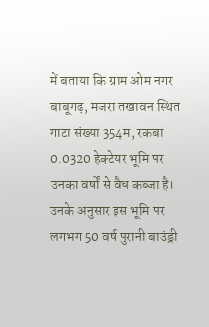में बताया कि ग्राम ओम नगर बाबूगढ़, मजरा तखावन स्थित गाटा संख्या 354म, रकबा 0.0320 हेक्टेयर भूमि पर उनका वर्षों से वैध कब्जा है। उनके अनुसार इस भूमि पर लगभग 50 वर्ष पुरानी बाउंड्री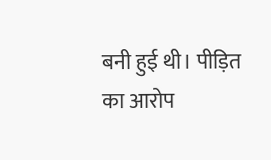बनी हुई थी। पीड़ित का आरोप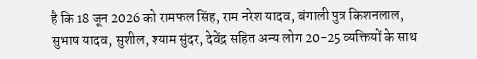है कि 18 जून 2026 को रामफल सिंह, राम नरेश यादव, बंगाली पुत्र किशनलाल, सुभाष यादव, सुशील, श्याम सुंदर, देवेंद्र सहित अन्य लोग 20-25 व्यक्तियों के साथ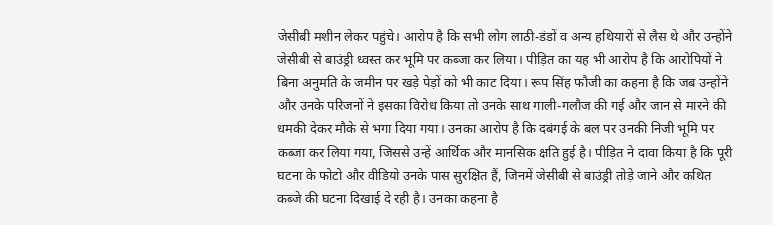जेसीबी मशीन लेकर पहुंचे। आरोप है कि सभी लोग लाठी-डंडों व अन्य हथियारों से लैस थे और उन्होंने जेसीबी से बाउंड्री ध्वस्त कर भूमि पर कब्जा कर लिया। पीड़ित का यह भी आरोप है कि आरोपियों ने बिना अनुमति के जमीन पर खड़े पेड़ों को भी काट दिया। रूप सिंह फौजी का कहना है कि जब उन्होंने और उनके परिजनों ने इसका विरोध किया तो उनके साथ गाली-गलौज की गई और जान से मारने की धमकी देकर मौके से भगा दिया गया। उनका आरोप है कि दबंगई के बल पर उनकी निजी भूमि पर कब्जा कर लिया गया, जिससे उन्हें आर्थिक और मानसिक क्षति हुई है। पीड़ित ने दावा किया है कि पूरी घटना के फोटो और वीडियो उनके पास सुरक्षित हैं, जिनमें जेसीबी से बाउंड्री तोड़े जाने और कथित कब्जे की घटना दिखाई दे रही है। उनका कहना है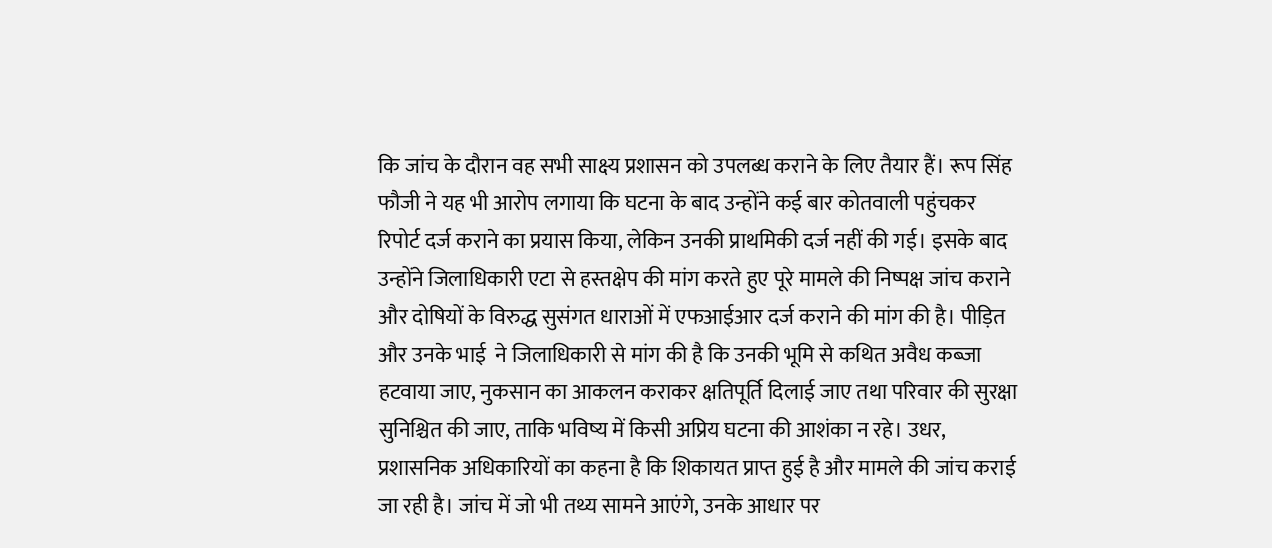कि जांच के दौरान वह सभी साक्ष्य प्रशासन को उपलब्ध कराने के लिए तैयार हैं। रूप सिंह फौजी ने यह भी आरोप लगाया कि घटना के बाद उन्होंने कई बार कोतवाली पहुंचकर रिपोर्ट दर्ज कराने का प्रयास किया, लेकिन उनकी प्राथमिकी दर्ज नहीं की गई। इसके बाद उन्होंने जिलाधिकारी एटा से हस्तक्षेप की मांग करते हुए पूरे मामले की निष्पक्ष जांच कराने और दोषियों के विरुद्ध सुसंगत धाराओं में एफआईआर दर्ज कराने की मांग की है। पीड़ित और उनके भाई  ने जिलाधिकारी से मांग की है कि उनकी भूमि से कथित अवैध कब्जा हटवाया जाए, नुकसान का आकलन कराकर क्षतिपूर्ति दिलाई जाए तथा परिवार की सुरक्षा सुनिश्चित की जाए, ताकि भविष्य में किसी अप्रिय घटना की आशंका न रहे। उधर, प्रशासनिक अधिकारियों का कहना है कि शिकायत प्राप्त हुई है और मामले की जांच कराई जा रही है। जांच में जो भी तथ्य सामने आएंगे, उनके आधार पर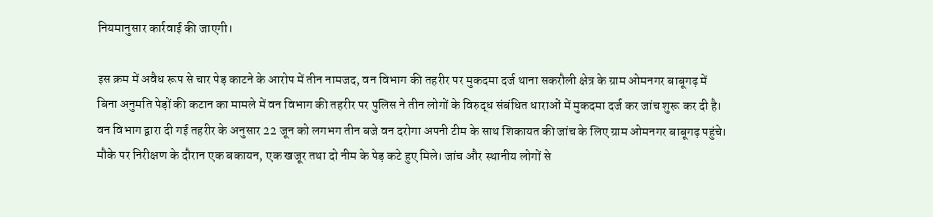नियमानुसार कार्रवाई की जाएगी।

इस क्रम में अवैध रूप से चार पेड़ काटने के आरोप में तीन नामजद, वन विभाग की तहरीर पर मुकदमा दर्ज थाना सकरौली क्षेत्र के ग्राम ओमनगर बाबूगढ़ में बिना अनुमति पेड़ों की कटान का मामले में वन विभाग की तहरीर पर पुलिस ने तीन लोगों के विरुद्ध संबंधित धाराओं में मुकदमा दर्ज कर जांच शुरू कर दी है। वन विभाग द्वारा दी गई तहरीर के अनुसार 22 जून को लगभग तीन बजे वन दरोगा अपनी टीम के साथ शिकायत की जांच के लिए ग्राम ओमनगर बाबूगढ़ पहुंचे। मौके पर निरीक्षण के दौरान एक बकायन, एक खजूर तथा दो नीम के पेड़ कटे हुए मिले। जांच और स्थानीय लोगों से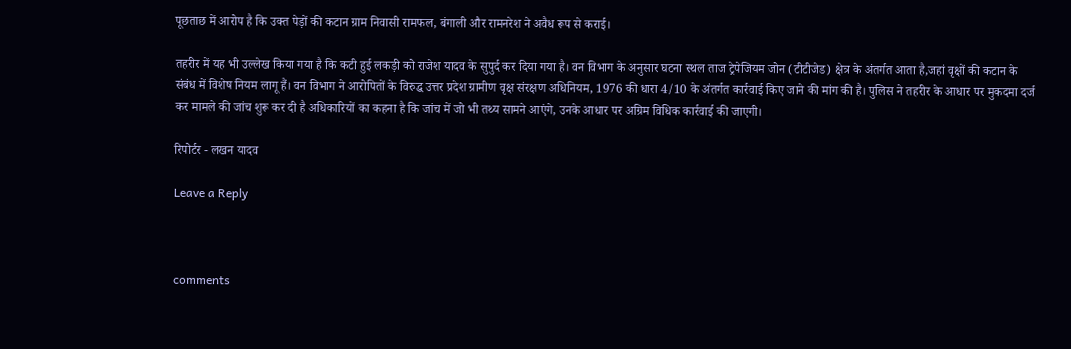पूछताछ में आरोप है कि उक्त पेड़ों की कटान ग्राम निवासी रामफल, बंगाली और रामनरेश ने अवैध रूप से कराई।

तहरीर में यह भी उल्लेख किया गया है कि कटी हुई लकड़ी को राजेश यादव के सुपुर्द कर दिया गया है। वन विभाग के अनुसार घटना स्थल ताज ट्रेपेजियम जोन (टीटीजेड) क्षेत्र के अंतर्गत आता है,जहां वृक्षों की कटान के संबंध में विशेष नियम लागू हैं। वन विभाग ने आरोपितों के विरुद्ध उत्तर प्रदेश ग्रामीण वृक्ष संरक्षण अधिनियम, 1976 की धारा 4/10 के अंतर्गत कार्रवाई किए जाने की मांग की है। पुलिस ने तहरीर के आधार पर मुकदमा दर्ज कर मामले की जांच शुरू कर दी है अधिकारियों का कहना है कि जांच में जो भी तथ्य सामने आएंगे, उनके आधार पर अग्रिम विधिक कार्रवाई की जाएगी।

रिपोर्टर - लखन यादव

Leave a Reply



comments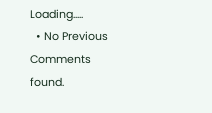Loading.....
  • No Previous Comments found.